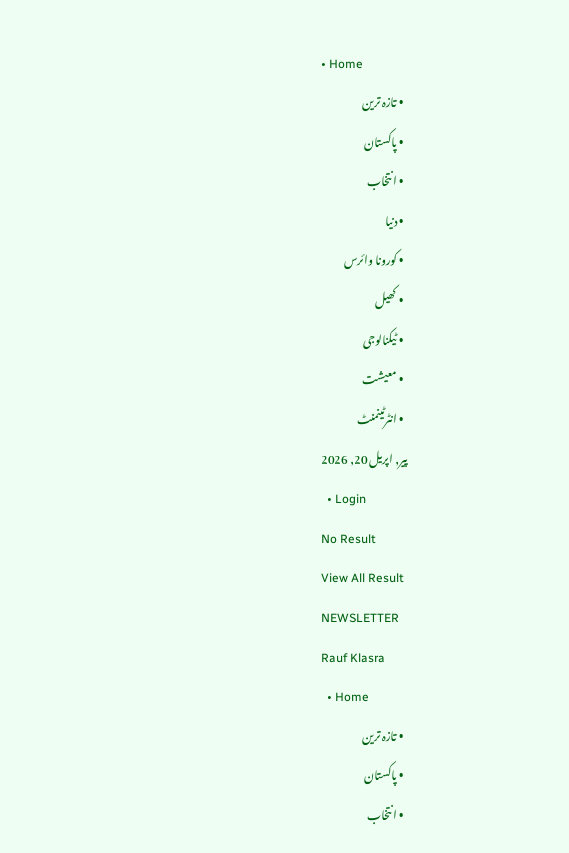• Home
  • تازہ ترین
  • پاکستان
  • انتخاب
  • دنیا
  • کورونا وائرس
  • کھیل
  • ٹیکنالوجی
  • معیشت
  • انٹرٹینمنٹ
پیر, اپریل 20, 2026
  • Login
No Result
View All Result
NEWSLETTER
Rauf Klasra
  • Home
  • تازہ ترین
  • پاکستان
  • انتخاب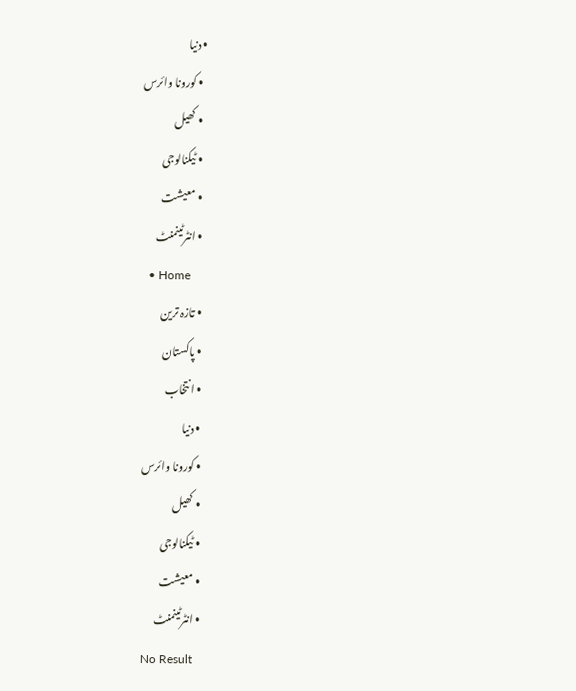• دنیا
  • کورونا وائرس
  • کھیل
  • ٹیکنالوجی
  • معیشت
  • انٹرٹینمنٹ
  • Home
  • تازہ ترین
  • پاکستان
  • انتخاب
  • دنیا
  • کورونا وائرس
  • کھیل
  • ٹیکنالوجی
  • معیشت
  • انٹرٹینمنٹ
No Result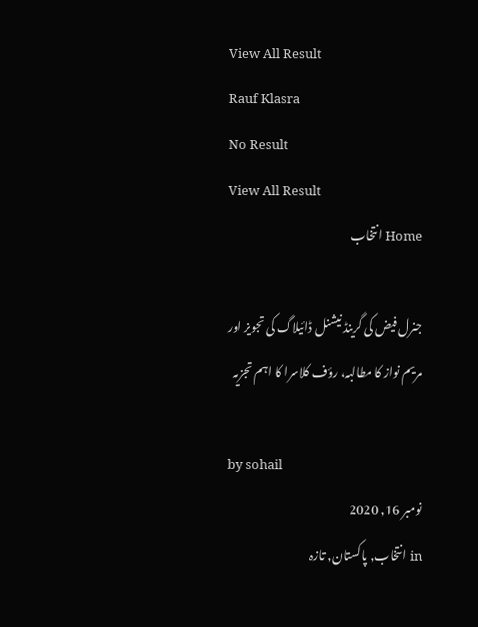View All Result
Rauf Klasra
No Result
View All Result
Home انتخاب

جنرل فیض کی گرینڈ نیشنل ڈائیلاگ کی تجویز اور مریم نواز کا مطالبہ، رؤف کلاسرا کا اہم تجزیہ

by sohail
نومبر 16, 2020
in انتخاب, پاکستان, تازہ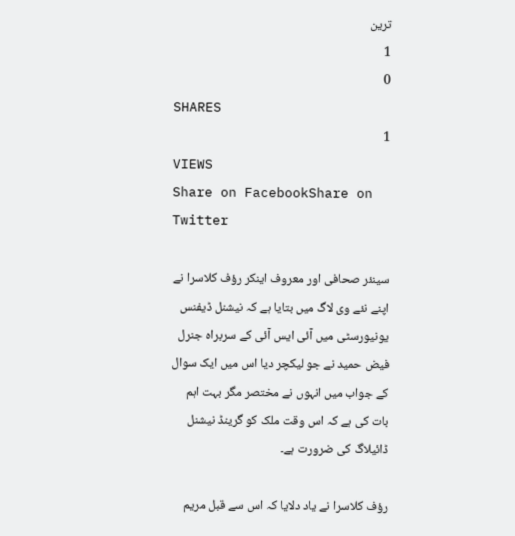ترین
1
0
SHARES
1
VIEWS
Share on FacebookShare on Twitter

سینئر صحافی اور معروف اینکر رؤف کلاسرا نے اپنے نئے وی لاگ میں بتایا ہے کہ نیشنل ڈیفنس یونیورسٹی میں آئی ایس آئی کے سربراہ جنرل فیض حمید نے جو لیکچر دیا اس میں ایک سوال کے جواب میں انہوں نے مختصر مگر بہت اہم بات کی ہے کہ اس وقت ملک کو گرینڈ نیشنل ڈائیلاگ کی ضرورت ہے۔

رؤف کلاسرا نے یاد دلایا کہ اس سے قبل مریم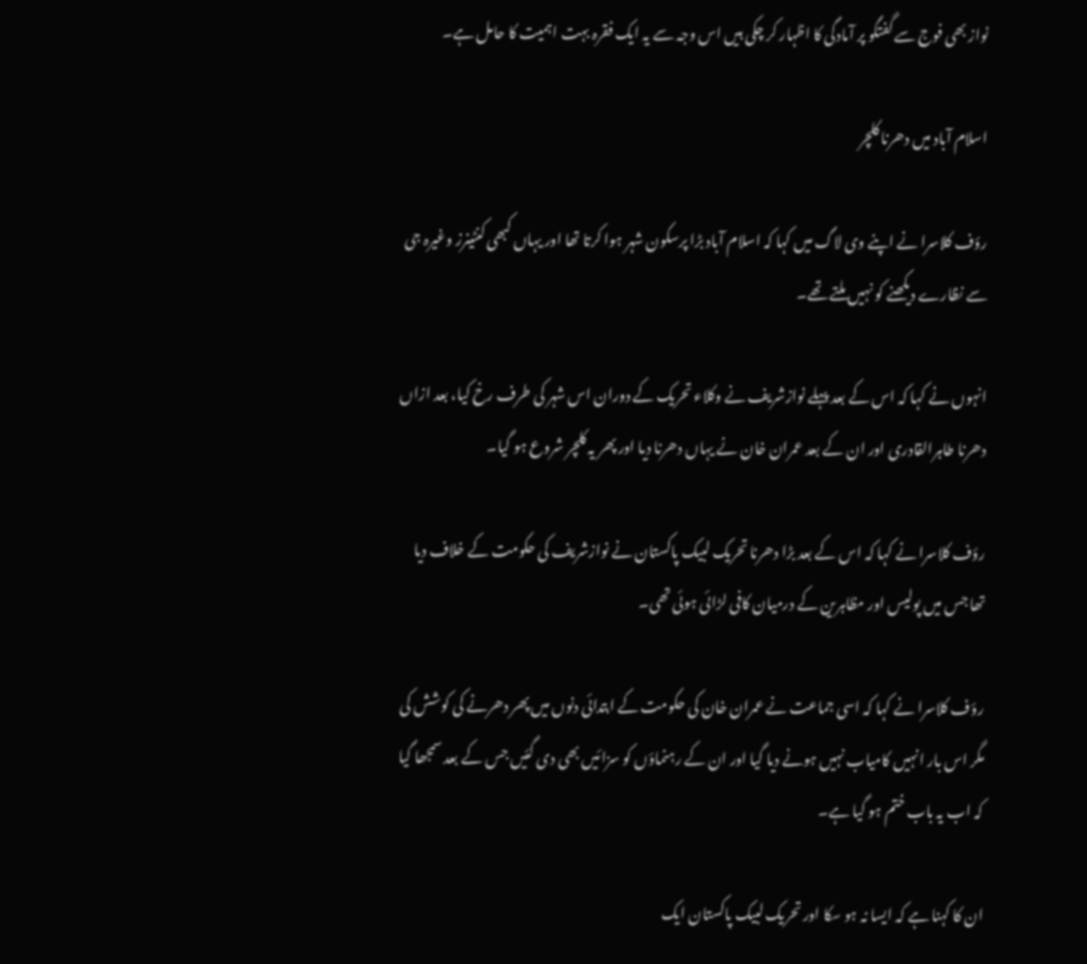نواز بھی فوج سے گفتگو پر آمادگی کا اظہار کر چکی ہیں اس وجہ سے یہ ایک فقرہ بہت اہمیت کا حامل ہے۔

اسلام آباد میں دھرنا کلچر

رؤف کلاسرا نے اپنے وی لاگ میں کہا کہ اسلام آباد بڑا پرسکون شہر ہوا کرتا تھا اور یہاں کبھی کنٹینرز وغیرہ جی سے نظارے دیکھنے کو نہیں ملتے تھے۔

انہوں نے کہا کہ اس کے بعد پہلے نوازشریف نے وکلاء تحریک کے دوران اس شہر کی طرف رخ کیا، بعد ازاں دھرنا طاہرالقادری اور ان کے بعد عمران خان نے یہاں دھرنا دیا اور پھر یہ کلچر شروع ہو گیا۔

رؤف کلاسرا نے کہا کہ اس کے بعد بڑا دھرنا تحریک لبیک پاکستان نے نوازشریف کی حکومت کے خلاف دیا تھا جس میں پولیس اور مظاہرین کے درمیان کافی لڑائی ہوئی تھی۔

رؤف کلاسرا نے کہا کہ اسی جماعت نے عمران خان کی حکومت کے ابتدائی دنوں میں پھر دھرنے کی کوشش کی مگر اس بار انہیں کامیاب نہیں ہونے دیا گیا اور ان کے رہنماؤں کو سزائیں بھی دی گئیں جس کے بعد سمجھا گیا کہ اب یہ باب ختم ہو گیا ہے۔

ان کا کہنا ہے کہ ایسا نہ ہو سکا اور تحریک لبیک پاکستان ایک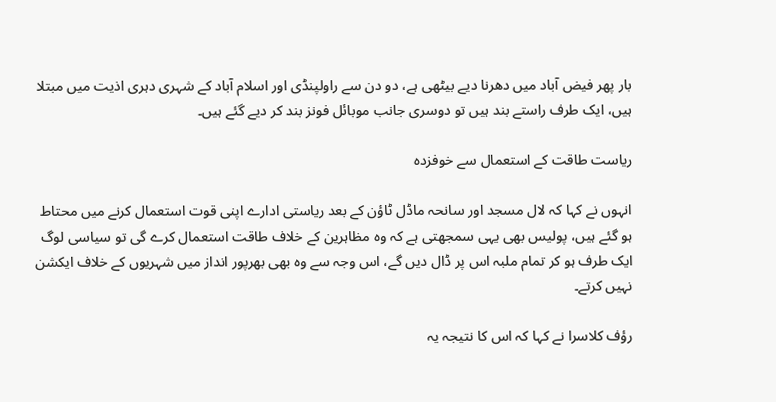بار پھر فیض آباد میں دھرنا دیے بیٹھی ہے، دو دن سے راولپنڈی اور اسلام آباد کے شہری دہری اذیت میں مبتلا ہیں، ایک طرف راستے بند ہیں تو دوسری جانب موبائل فونز بند کر دیے گئے ہیں۔

ریاست طاقت کے استعمال سے خوفزدہ

انہوں نے کہا کہ لال مسجد اور سانحہ ماڈل ٹاؤن کے بعد ریاستی ادارے اپنی قوت استعمال کرنے میں محتاط ہو گئے ہیں، پولیس بھی یہی سمجھتی ہے کہ وہ مظاہرین کے خلاف طاقت استعمال کرے گی تو سیاسی لوگ ایک طرف ہو کر تمام ملبہ اس پر ڈال دیں گے، اس وجہ سے وہ بھی بھرپور انداز میں شہریوں کے خلاف ایکشن نہیں کرتے۔

رؤف کلاسرا نے کہا کہ اس کا نتیجہ یہ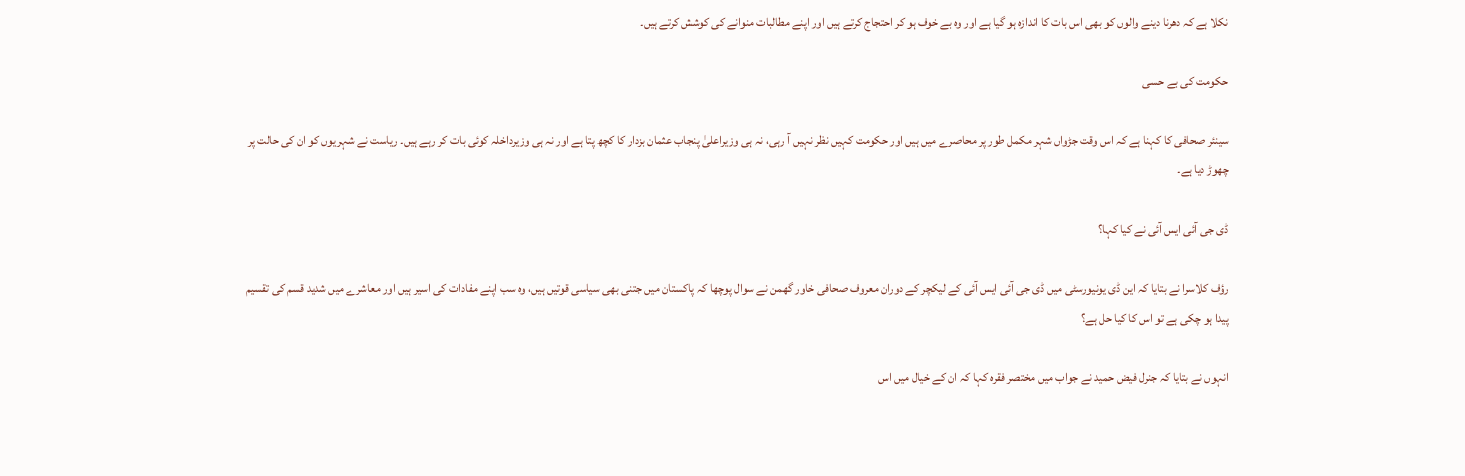نکلا ہے کہ دھرنا دینے والوں کو بھی اس بات کا اندازہ ہو گیا ہے اور وہ بے خوف ہو کر احتجاج کرتے ہیں اور اپنے مطالبات منوانے کی کوشش کرتے ہیں۔

حکومت کی بے حسی

سینئر صحافی کا کہنا ہے کہ اس وقت جڑواں شہر مکمل طور پر محاصرے میں ہیں اور حکومت کہیں نظر نہیں آ رہی، نہ ہی وزیراعلیٰ پنجاب عثمان بزدار کا کچھ پتا ہے اور نہ ہی وزیرداخلہ کوئی بات کر رہے ہیں۔ ریاست نے شہریوں کو ان کی حالت پر چھوڑ دیا ہے۔

ڈی جی آئی ایس آئی نے کیا کہا؟

رؤف کلاسرا نے بتایا کہ این ڈی یونیورسٹی میں ڈی جی آئی ایس آئی کے لیکچر کے دوران معروف صحافی خاور گھمن نے سوال پوچھا کہ پاکستان میں جتنی بھی سیاسی قوتیں ہیں، وہ سب اپنے مفادات کی اسیر ہیں اور معاشرے میں شدید قسم کی تقسیم پیدا ہو چکی ہے تو اس کا کیا حل ہے؟

انہوں نے بتایا کہ جنرل فیض حمید نے جواب میں مختصر فقرہ کہا کہ ان کے خیال میں اس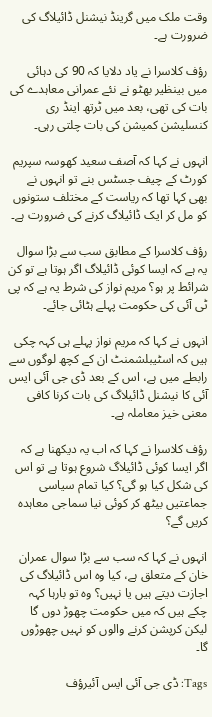وقت ملک میں گرینڈ نیشنل ڈائیلاگ کی ضرورت ہے۔

رؤف کلاسرا نے یاد دلایا کہ 90 کی دہائی میں بینظیر بھٹو نے نئے عمرانی معاہدے کی بات کی تھی، بعد میں ٹرتھ اینڈ ری کنسلیشن کمیشن کی بات چلتی رہی۔

انہوں نے کہا کہ آصف سعید کھوسہ سپریم کورٹ کے چیف جسٹس بنے تو انہوں نے بھی کہا تھا کہ ریاست کے مختلف ستونوں کو مل کر ایک ڈائیلاگ کرنے کی ضرورت ہے۔

رؤف کلاسرا کے مطابق سب سے بڑا سوال یہ ہے کہ ایسا کوئی ڈائیلاگ اگر ہوتا ہے تو کن شرائط پر ہو؟ مریم نواز کی شرط یہ ہے کہ پی ٹی آئی کی حکومت پہلے ہٹائی جائے۔

انہوں نے کہا کہ مریم نواز پہلے ہی کہہ چکی ہیں کہ اسٹیبلشمنٹ ان کے کچھ لوگوں سے رابطے میں ہے، اس کے بعد ڈی جی آئی ایس آئی کا نیشنل ڈائیلاگ کی بات کرنا کافی معنی خیز معاملہ ہے۔

رؤف کلاسرا نے کہا کہ اب یہ دیکھنا ہے کہ اگر ایسا کوئی ڈائیلاگ شروع ہوتا ہے تو اس کی شکل کیا ہو گی؟ کیا تمام سیاسی جماعتیں بیٹھ کر کوئی نیا سماجی معاہدہ کریں گے؟

انہوں نے کہا کہ سب سے بڑا سوال عمران خان کے متعلق ہے، کیا وہ اس ڈائیلاگ کی اجازت دیتے ہیں یا نہیں؟ وہ تو بارہا کہہ چکے ہیں کہ میں حکومت چھوڑ دوں گا لیکن کرپشن کرنے والوں کو نہیں چھوڑوں گا۔

Tags: ڈی جی آئی ایس آئیرؤف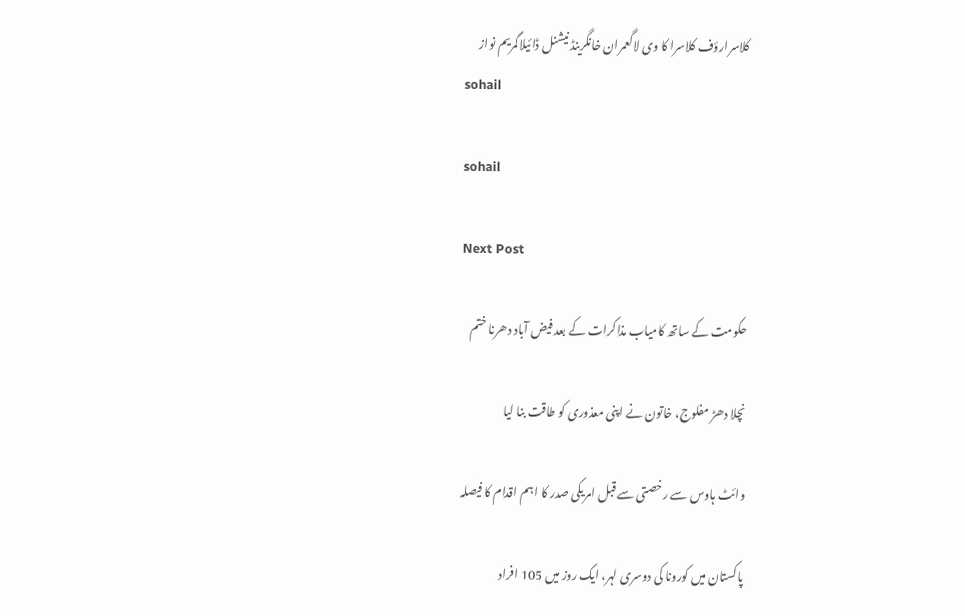کلاسرارؤف کلاسرا کا وی لاگعمران خانگرینڈ نیشنل ڈائیلاگمریم نواز
sohail

sohail

Next Post

حکومت کے ساتھ کامیاب مذاکرات کے بعد فیض آباد دھرنا ختم

نچلا دھڑ مفلوج، خاتون نے اپنی معذوری کو طاقت بنا لیا

وائٹ ہاوس سے رخصتی سے قبل امریکی صدر کا اہم اقدام کا فیصلہ

پاکستان میں کورونا کی دوسری لہر، ایک روز میں 105 افراد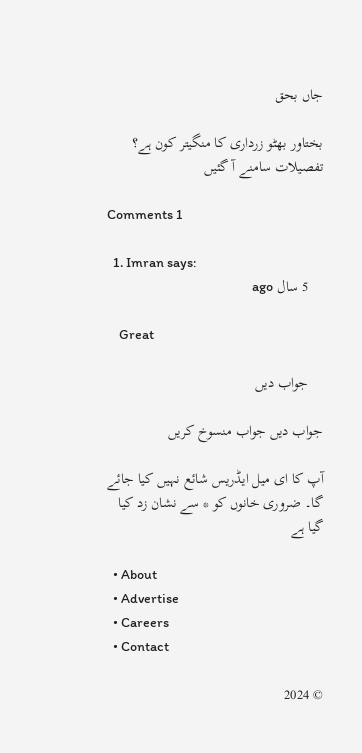جاں بحق

بختاور بھٹو زرداری کا منگیتر کون ہے؟ تفصیلات سامنے آ گئیں

Comments 1

  1. Imran says:
    5 سال ago

    Great

    جواب دیں

جواب دیں جواب منسوخ کریں

آپ کا ای میل ایڈریس شائع نہیں کیا جائے گا۔ ضروری خانوں کو * سے نشان زد کیا گیا ہے

  • About
  • Advertise
  • Careers
  • Contact

© 2024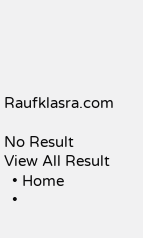Raufklasra.com

No Result
View All Result
  • Home
  •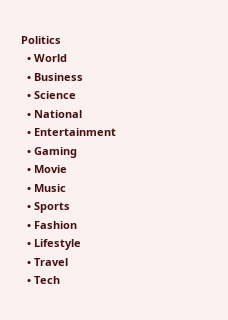Politics
  • World
  • Business
  • Science
  • National
  • Entertainment
  • Gaming
  • Movie
  • Music
  • Sports
  • Fashion
  • Lifestyle
  • Travel
  • Tech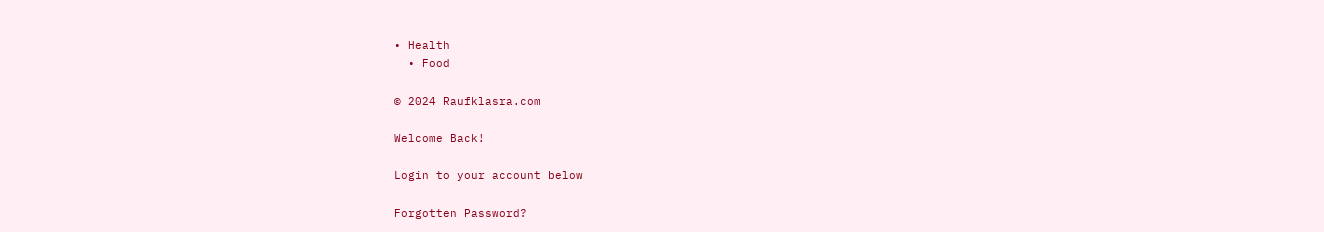• Health
  • Food

© 2024 Raufklasra.com

Welcome Back!

Login to your account below

Forgotten Password?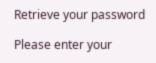Retrieve your password

Please enter your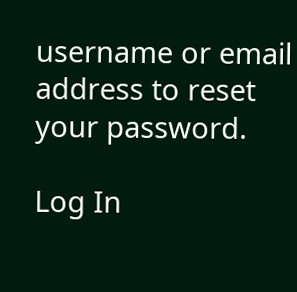username or email address to reset your password.

Log In